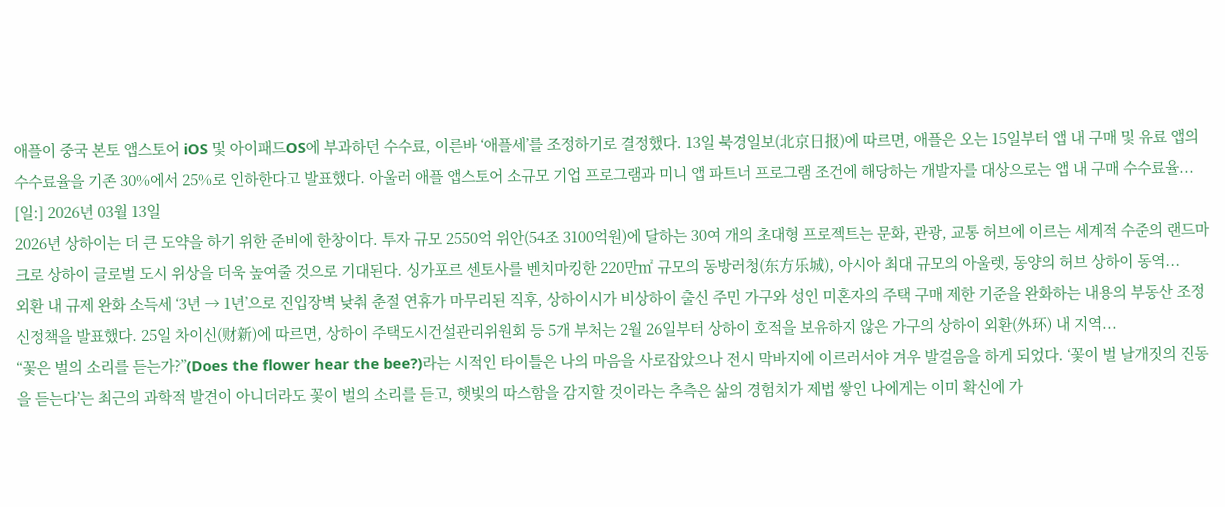애플이 중국 본토 앱스토어 iOS 및 아이패드OS에 부과하던 수수료, 이른바 ‘애플세’를 조정하기로 결정했다. 13일 북경일보(北京日报)에 따르면, 애플은 오는 15일부터 앱 내 구매 및 유료 앱의 수수료율을 기존 30%에서 25%로 인하한다고 발표했다. 아울러 애플 앱스토어 소규모 기업 프로그램과 미니 앱 파트너 프로그램 조건에 해당하는 개발자를 대상으로는 앱 내 구매 수수료율...
[일:] 2026년 03월 13일
2026년 상하이는 더 큰 도약을 하기 위한 준비에 한창이다. 투자 규모 2550억 위안(54조 3100억원)에 달하는 30여 개의 초대형 프로젝트는 문화, 관광, 교통 허브에 이르는 세계적 수준의 랜드마크로 상하이 글로벌 도시 위상을 더욱 높여줄 것으로 기대된다. 싱가포르 센토사를 벤치마킹한 220만㎡ 규모의 동방러청(东方乐城), 아시아 최대 규모의 아울렛, 동양의 허브 상하이 동역...
외환 내 규제 완화 소득세 ‘3년 → 1년’으로 진입장벽 낮춰 춘절 연휴가 마무리된 직후, 상하이시가 비상하이 출신 주민 가구와 성인 미혼자의 주택 구매 제한 기준을 완화하는 내용의 부동산 조정 신정책을 발표했다. 25일 차이신(财新)에 따르면, 상하이 주택도시건설관리위원회 등 5개 부처는 2월 26일부터 상하이 호적을 보유하지 않은 가구의 상하이 외환(外环) 내 지역...
“꽃은 벌의 소리를 듣는가?”(Does the flower hear the bee?)라는 시적인 타이틀은 나의 마음을 사로잡았으나 전시 막바지에 이르러서야 겨우 발걸음을 하게 되었다. ‘꽃이 벌 날개짓의 진동을 듣는다’는 최근의 과학적 발견이 아니더라도 꽃이 벌의 소리를 듣고, 햇빛의 따스함을 감지할 것이라는 추측은 삶의 경험치가 제법 쌓인 나에게는 이미 확신에 가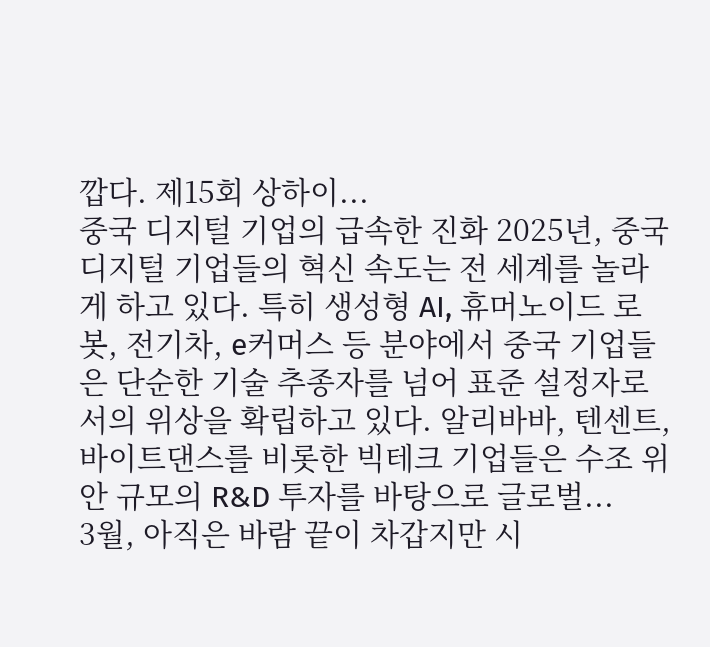깝다. 제15회 상하이...
중국 디지털 기업의 급속한 진화 2025년, 중국 디지털 기업들의 혁신 속도는 전 세계를 놀라게 하고 있다. 특히 생성형 AI, 휴머노이드 로봇, 전기차, e커머스 등 분야에서 중국 기업들은 단순한 기술 추종자를 넘어 표준 설정자로서의 위상을 확립하고 있다. 알리바바, 텐센트, 바이트댄스를 비롯한 빅테크 기업들은 수조 위안 규모의 R&D 투자를 바탕으로 글로벌...
3월, 아직은 바람 끝이 차갑지만 시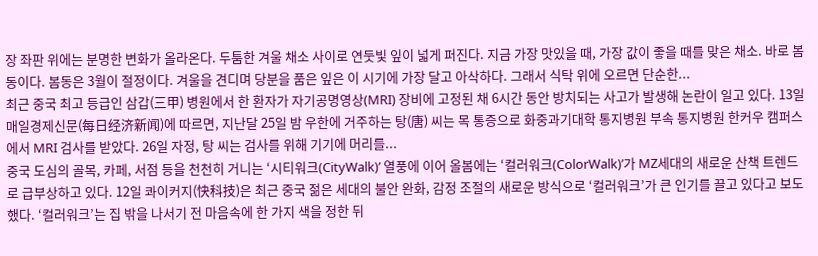장 좌판 위에는 분명한 변화가 올라온다. 두툼한 겨울 채소 사이로 연둣빛 잎이 넓게 퍼진다. 지금 가장 맛있을 때, 가장 값이 좋을 때를 맞은 채소. 바로 봄동이다. 봄동은 3월이 절정이다. 겨울을 견디며 당분을 품은 잎은 이 시기에 가장 달고 아삭하다. 그래서 식탁 위에 오르면 단순한...
최근 중국 최고 등급인 삼갑(三甲) 병원에서 한 환자가 자기공명영상(MRI) 장비에 고정된 채 6시간 동안 방치되는 사고가 발생해 논란이 일고 있다. 13일 매일경제신문(每日经济新闻)에 따르면, 지난달 25일 밤 우한에 거주하는 탕(唐) 씨는 목 통증으로 화중과기대학 통지병원 부속 통지병원 한커우 캠퍼스에서 MRI 검사를 받았다. 26일 자정, 탕 씨는 검사를 위해 기기에 머리를...
중국 도심의 골목, 카페, 서점 등을 천천히 거니는 ‘시티워크(CityWalk)’ 열풍에 이어 올봄에는 ‘컬러워크(ColorWalk)’가 MZ세대의 새로운 산책 트렌드로 급부상하고 있다. 12일 콰이커지(快科技)은 최근 중국 젊은 세대의 불안 완화, 감정 조절의 새로운 방식으로 ‘컬러워크’가 큰 인기를 끌고 있다고 보도했다. ‘컬러워크’는 집 밖을 나서기 전 마음속에 한 가지 색을 정한 뒤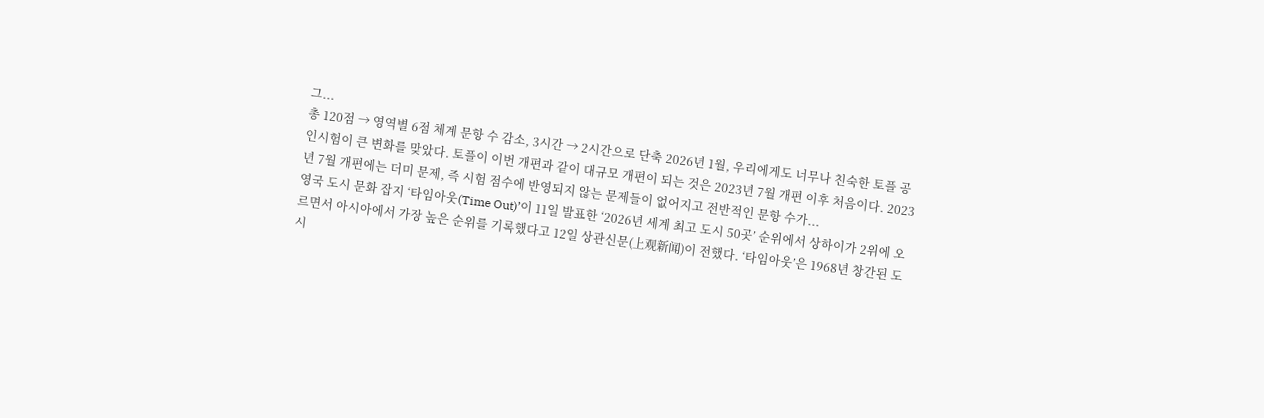그...
총 120점 → 영역별 6점 체계 문항 수 감소, 3시간 → 2시간으로 단축 2026년 1월, 우리에게도 너무나 친숙한 토플 공인시험이 큰 변화를 맞았다. 토플이 이번 개편과 같이 대규모 개편이 되는 것은 2023년 7월 개편 이후 처음이다. 2023년 7월 개편에는 더미 문제, 즉 시험 점수에 반영되지 않는 문제들이 없어지고 전반적인 문항 수가...
영국 도시 문화 잡지 ‘타임아웃(Time Out)’이 11일 발표한 ‘2026년 세계 최고 도시 50곳’ 순위에서 상하이가 2위에 오르면서 아시아에서 가장 높은 순위를 기록했다고 12일 상관신문(上观新闻)이 전했다. ‘타임아웃’은 1968년 창간된 도시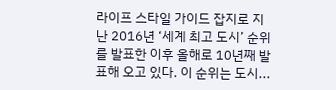라이프 스타일 가이드 잡지로 지난 2016년 ‘세계 최고 도시’ 순위를 발표한 이후 올해로 10년째 발표해 오고 있다. 이 순위는 도시...